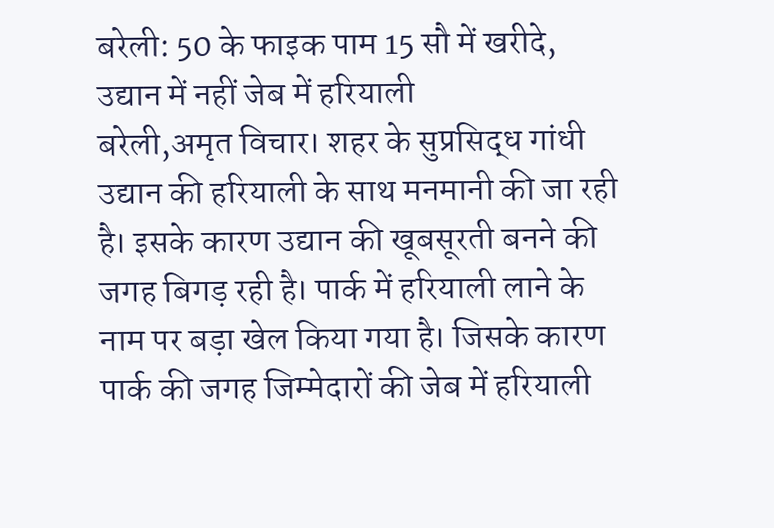बरेली: 50 के फाइक पाम 15 सौ में खरीदे, उद्यान में नहीं जेब में हरियाली
बरेली,अमृत विचार। शहर के सुप्रसिद्ध गांधी उद्यान की हरियाली के साथ मनमानी की जा रही है। इसके कारण उद्यान की खूबसूरती बनने की जगह बिगड़ रही है। पार्क में हरियाली लाने के नाम पर बड़ा खेल किया गया है। जिसके कारण पार्क की जगह जिम्मेदारों की जेब में हरियाली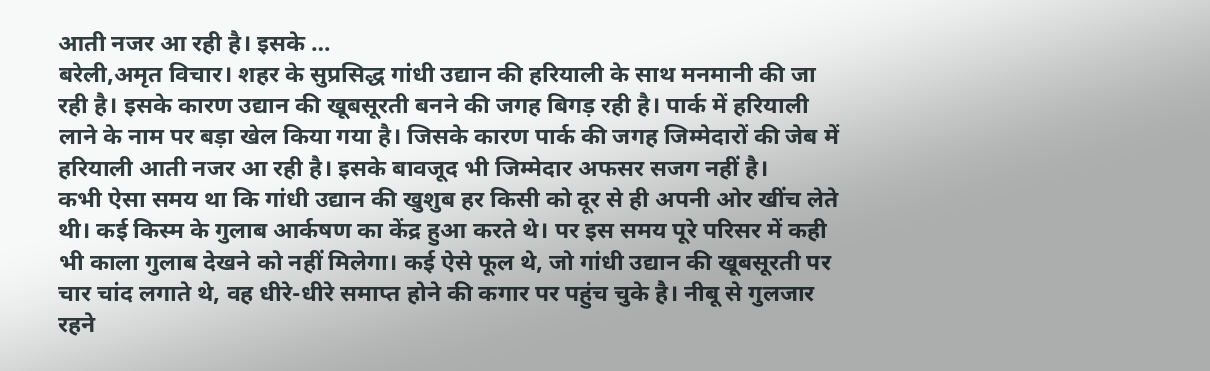आती नजर आ रही है। इसके …
बरेली,अमृत विचार। शहर के सुप्रसिद्ध गांधी उद्यान की हरियाली के साथ मनमानी की जा रही है। इसके कारण उद्यान की खूबसूरती बनने की जगह बिगड़ रही है। पार्क में हरियाली लाने के नाम पर बड़ा खेल किया गया है। जिसके कारण पार्क की जगह जिम्मेदारों की जेब में हरियाली आती नजर आ रही है। इसके बावजूद भी जिम्मेदार अफसर सजग नहीं है।
कभी ऐसा समय था कि गांधी उद्यान की खुशुब हर किसी को दूर से ही अपनी ओर खींच लेते थी। कई किस्म के गुलाब आर्कषण का केंद्र हुआ करते थे। पर इस समय पूरे परिसर में कही भी काला गुलाब देखने को नहीं मिलेगा। कई ऐसे फूल थे, जो गांधी उद्यान की खूबसूरती पर चार चांद लगाते थे, वह धीरे-धीरे समाप्त होने की कगार पर पहुंच चुके है। नीबू से गुलजार रहने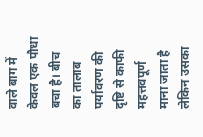वाले बाग में केवल एक पौधा बचा है। बीच का तालाब पर्यावरण की दृष्टि से काफी महत्तवपूर्ण माना जाता है लेकिन उसका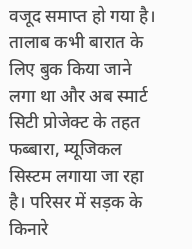वजूद समाप्त हो गया है।
तालाब कभी बारात के लिए बुक किया जाने लगा था और अब स्मार्ट सिटी प्रोजेक्ट के तहत फब्बारा, म्यूजिकल सिस्टम लगाया जा रहा है। परिसर में सड़क के किनारे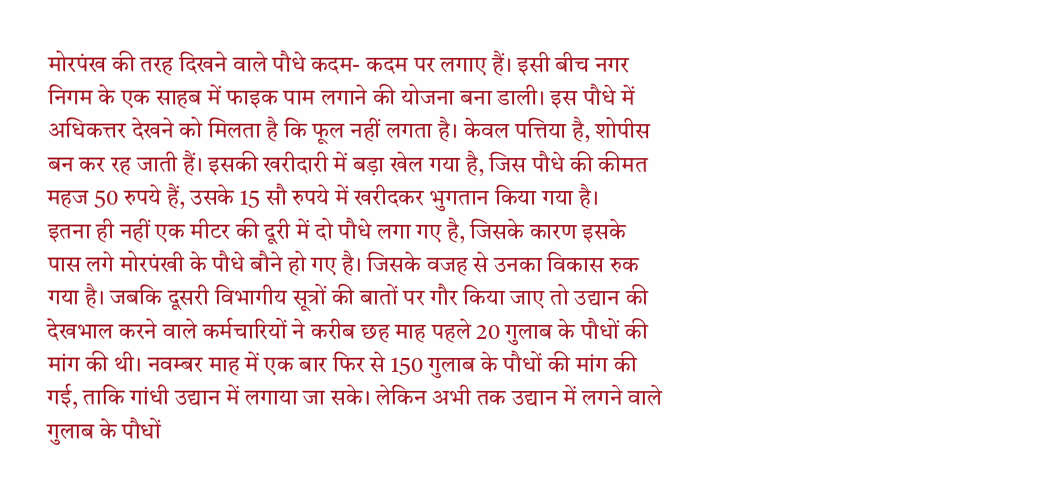मोरपंख की तरह दिखने वाले पौधे कदम- कदम पर लगाए हैं। इसी बीच नगर निगम के एक साहब में फाइक पाम लगाने की योजना बना डाली। इस पौधे में अधिकत्तर देखने को मिलता है कि फूल नहीं लगता है। केवल पत्तिया है, शोपीस बन कर रह जाती हैं। इसकी खरीदारी में बड़ा खेल गया है, जिस पौधे की कीमत महज 50 रुपये हैं, उसके 15 सौ रुपये में खरीदकर भुगतान किया गया है।
इतना ही नहीं एक मीटर की दूरी में दो पौधे लगा गए है, जिसके कारण इसके पास लगे मोरपंखी के पौधे बौने हो गए है। जिसके वजह से उनका विकास रुक गया है। जबकि दूसरी विभागीय सूत्रों की बातों पर गौर किया जाए तो उद्यान की देखभाल करने वाले कर्मचारियों ने करीब छह माह पहले 20 गुलाब के पौधों की मांग की थी। नवम्बर माह में एक बार फिर से 150 गुलाब के पौधों की मांग की गई, ताकि गांधी उद्यान में लगाया जा सके। लेकिन अभी तक उद्यान में लगने वाले गुलाब के पौधों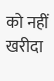को नहीं खरीदा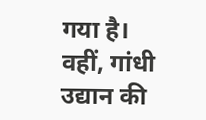गया है। वहीं, गांधी उद्यान की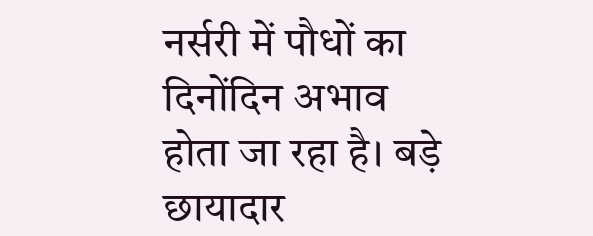नर्सरी में पौधों का दिनोंदिन अभाव होता जा रहा है। बड़े छायादार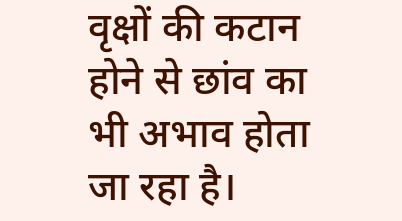वृक्षों की कटान होने से छांव का भी अभाव होता जा रहा है।